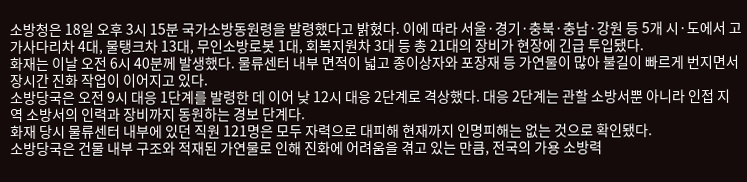소방청은 18일 오후 3시 15분 국가소방동원령을 발령했다고 밝혔다. 이에 따라 서울·경기·충북·충남·강원 등 5개 시·도에서 고가사다리차 4대, 물탱크차 13대, 무인소방로봇 1대, 회복지원차 3대 등 총 21대의 장비가 현장에 긴급 투입됐다.
화재는 이날 오전 6시 40분께 발생했다. 물류센터 내부 면적이 넓고 종이상자와 포장재 등 가연물이 많아 불길이 빠르게 번지면서 장시간 진화 작업이 이어지고 있다.
소방당국은 오전 9시 대응 1단계를 발령한 데 이어 낮 12시 대응 2단계로 격상했다. 대응 2단계는 관할 소방서뿐 아니라 인접 지역 소방서의 인력과 장비까지 동원하는 경보 단계다.
화재 당시 물류센터 내부에 있던 직원 121명은 모두 자력으로 대피해 현재까지 인명피해는 없는 것으로 확인됐다.
소방당국은 건물 내부 구조와 적재된 가연물로 인해 진화에 어려움을 겪고 있는 만큼, 전국의 가용 소방력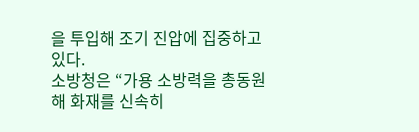을 투입해 조기 진압에 집중하고 있다.
소방청은 “가용 소방력을 총동원해 화재를 신속히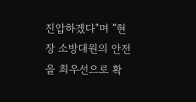진압하겠다"며 ”현장 소방대원의 안전을 최우선으로 확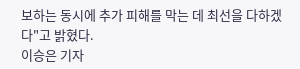보하는 동시에 추가 피해를 막는 데 최선을 다하겠다"고 밝혔다.
이승은 기자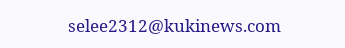selee2312@kukinews.com